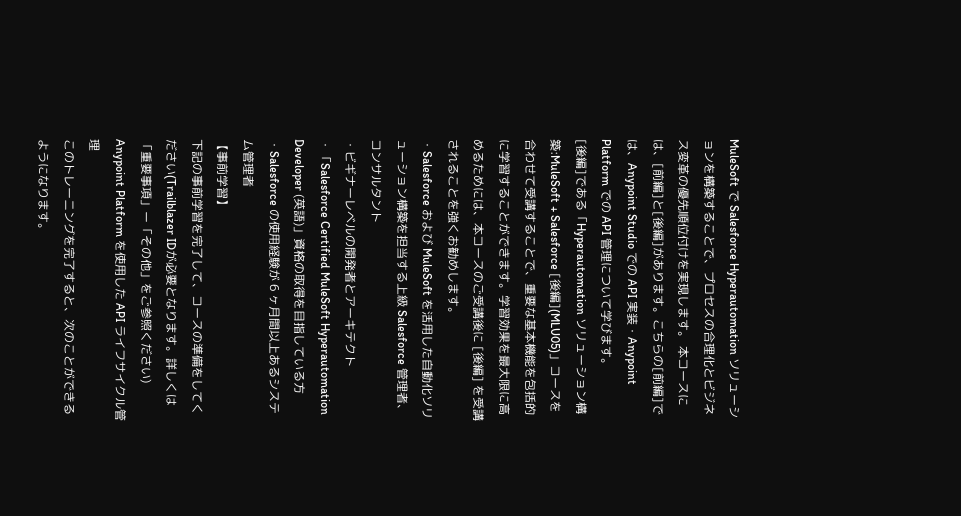MuleSoft で Salesforce Hyperautomation ソリューションを構築することで、プロセスの合理化とビジネス変革の優先順位付けを実現します。 本コースには、[前編]と[後編]があります。こちらの[前編]では、Anypoint Studio での API 実装・Anypoint Platform での API 管理について学びます。
[後編]である「Hyperautomation ソリューション構築:MuleSoft + Salesforce [後編](MLU05)」コースを合わせて受講することで、重要な基本機能を包括的に学習することができます。学習効果を最大限に高めるためには、本コースのご受講後に [後編] を受講されることを強くお勧めします。
・Salesforce および MuleSoft を活用した自動化ソリューション構築を担当する上級 Salesforce 管理者、コンサルタント
・ビギナーレベルの開発者とアーキテクト
・「Salesforce Certified MuleSoft Hyperautomation Developer (英語)」資格の取得を目指している方
・Salesforce の使用経験が 6 ヶ月間以上あるシステム管理者
【事前学習】
下記の事前学習を完了して、コースの準備をしてください(Trailblazer IDが必要となります。詳しくは「重要事項」ー「その他」をご参照ください)
Anypoint Platform を使用した API ライフサイクル管理
このトレーニングを完了すると、次のことができるようになります。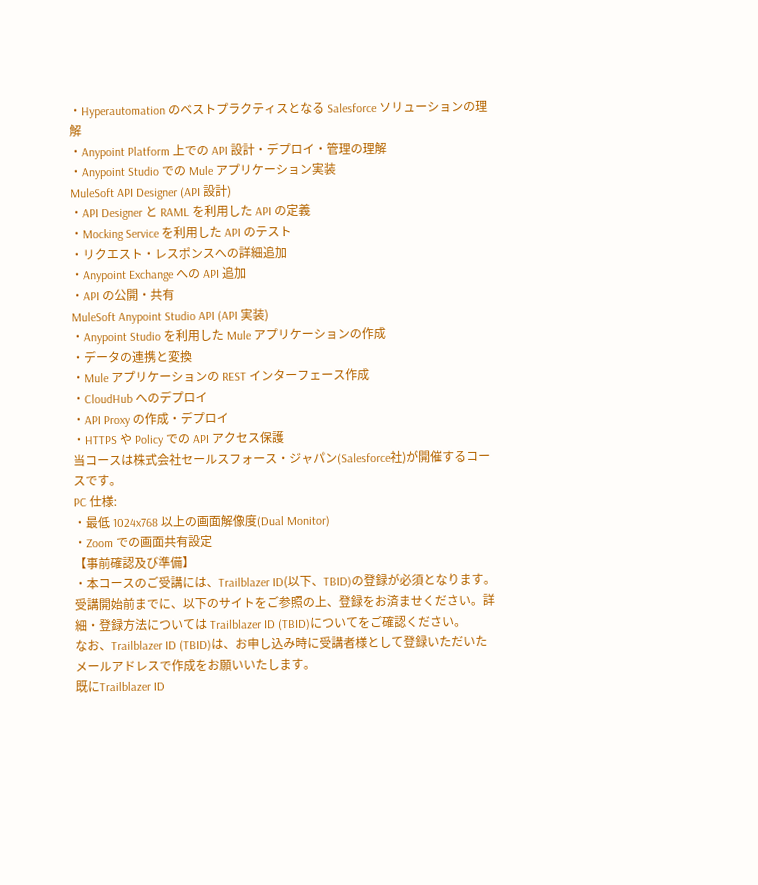・Hyperautomation のベストプラクティスとなる Salesforce ソリューションの理解
・Anypoint Platform 上での API 設計・デプロイ・管理の理解
・Anypoint Studio での Mule アプリケーション実装
MuleSoft API Designer (API 設計)
・API Designer と RAML を利用した API の定義
・Mocking Service を利用した API のテスト
・リクエスト・レスポンスへの詳細追加
・Anypoint Exchange への API 追加
・API の公開・共有
MuleSoft Anypoint Studio API (API 実装)
・Anypoint Studio を利用した Mule アプリケーションの作成
・データの連携と変換
・Mule アプリケーションの REST インターフェース作成
・CloudHub へのデプロイ
・API Proxy の作成・デプロイ
・HTTPS や Policy での API アクセス保護
当コースは株式会社セールスフォース・ジャパン(Salesforce社)が開催するコースです。
PC 仕様:
・最低 1024x768 以上の画面解像度(Dual Monitor)
・Zoom での画面共有設定
【事前確認及び準備】
・本コースのご受講には、Trailblazer ID(以下、TBID)の登録が必須となります。受講開始前までに、以下のサイトをご参照の上、登録をお済ませください。詳細・登録方法については Trailblazer ID (TBID)についてをご確認ください。
なお、Trailblazer ID (TBID)は、お申し込み時に受講者様として登録いただいたメールアドレスで作成をお願いいたします。
既にTrailblazer ID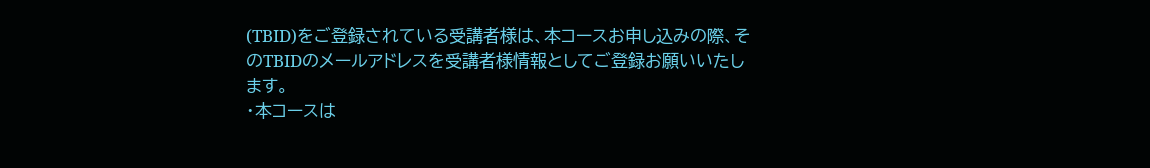(TBID)をご登録されている受講者様は、本コースお申し込みの際、そのTBIDのメールアドレスを受講者様情報としてご登録お願いいたします。
・本コースは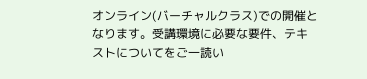オンライン(バーチャルクラス)での開催となります。受講環境に必要な要件、テキストについてをご一読い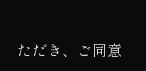ただき、ご同意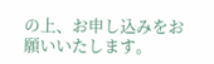の上、お申し込みをお願いいたします。